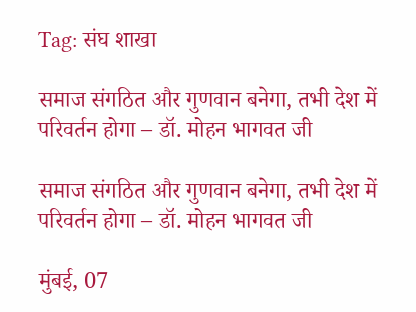Tag: संघ शाखा

समाज संगठित और गुणवान बनेगा, तभी देश में परिवर्तन होगा – डॉ. मोहन भागवत जी

समाज संगठित और गुणवान बनेगा, तभी देश में परिवर्तन होगा – डॉ. मोहन भागवत जी

मुंबई, 07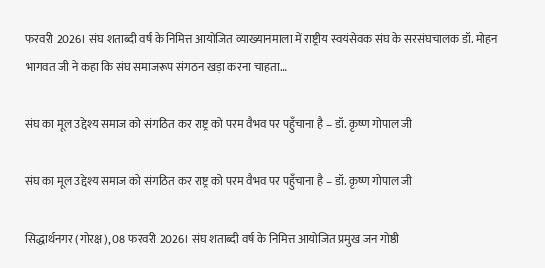फरवरी 2026। संघ शताब्दी वर्ष के निमित्त आयोजित व्याख्यानमाला में राष्ट्रीय स्वयंसेवक संघ के सरसंघचालक डॉ. मोहन भागवत जी ने कहा कि संघ समाजरूप संगठन खड़ा करना चाहता…

संघ का मूल उद्देश्य समाज को संगठित कर राष्ट्र को परम वैभव पर पहुँचाना है – डॉ. कृष्ण गोपाल जी

संघ का मूल उद्देश्य समाज को संगठित कर राष्ट्र को परम वैभव पर पहुँचाना है – डॉ. कृष्ण गोपाल जी

सिद्धार्थनगर (गोरक्ष), 08 फरवरी 2026। संघ शताब्दी वर्ष के निमित्त आयोजित प्रमुख जन गोष्ठी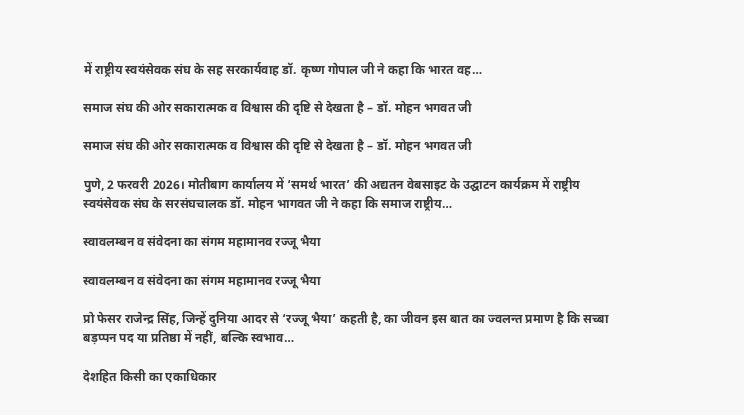में राष्ट्रीय स्वयंसेवक संघ के सह सरकार्यवाह डॉ. कृष्ण गोपाल जी ने कहा कि भारत वह…

समाज संघ की ओर सकारात्मक व विश्वास की दृष्टि से देखता है – डॉ. मोहन भगवत जी

समाज संघ की ओर सकारात्मक व विश्वास की दृष्टि से देखता है – डॉ. मोहन भगवत जी

पुणे, 2 फरवरी 2026। मोतीबाग कार्यालय में ‘समर्थ भारत’ की अद्यतन वेबसाइट के उद्घाटन कार्यक्रम में राष्ट्रीय स्वयंसेवक संघ के सरसंघचालक डॉ. मोहन भागवत जी ने कहा कि समाज राष्ट्रीय…

स्वावलम्बन व संवेदना का संगम महामानव रज्जू भैया

स्वावलम्बन व संवेदना का संगम महामानव रज्जू भैया

प्रो फेसर राजेन्द्र सिंह, जिन्हें दुनिया आदर से ‘रज्जू भैया’ कहती है, का जीवन इस बात का ज्वलन्त प्रमाण है कि सच्बा बड़प्पन पद या प्रतिष्ठा में नहीं, बल्कि स्वभाव…

देशहित किसी का एकाधिकार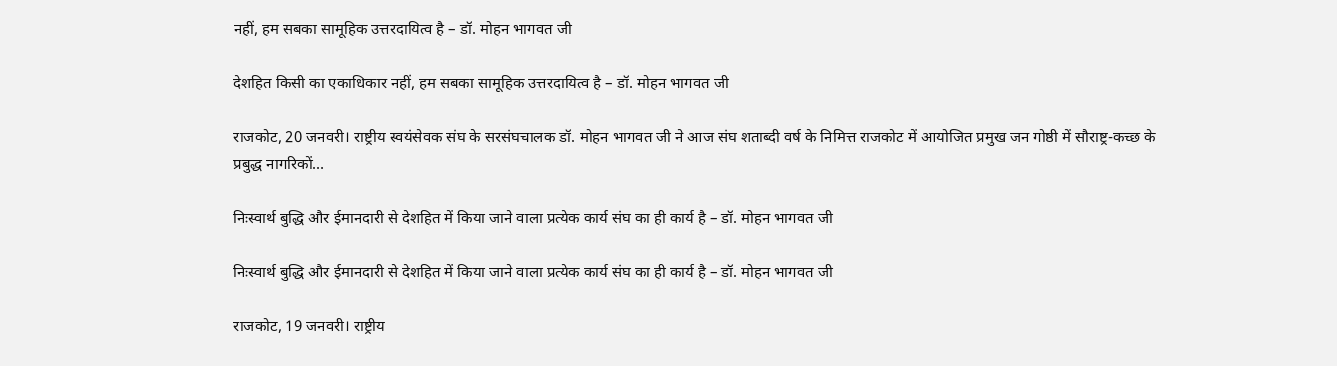नहीं, हम सबका सामूहिक उत्तरदायित्व है – डॉ. मोहन भागवत जी

देशहित किसी का एकाधिकार नहीं, हम सबका सामूहिक उत्तरदायित्व है – डॉ. मोहन भागवत जी

राजकोट, 20 जनवरी। राष्ट्रीय स्वयंसेवक संघ के सरसंघचालक डॉ. मोहन भागवत जी ने आज संघ शताब्दी वर्ष के निमित्त राजकोट में आयोजित प्रमुख जन गोष्ठी में सौराष्ट्र-कच्छ के प्रबुद्ध नागरिकों…

निःस्वार्थ बुद्धि और ईमानदारी से देशहित में किया जाने वाला प्रत्येक कार्य संघ का ही कार्य है – डॉ. मोहन भागवत जी

निःस्वार्थ बुद्धि और ईमानदारी से देशहित में किया जाने वाला प्रत्येक कार्य संघ का ही कार्य है – डॉ. मोहन भागवत जी

राजकोट, 19 जनवरी। राष्ट्रीय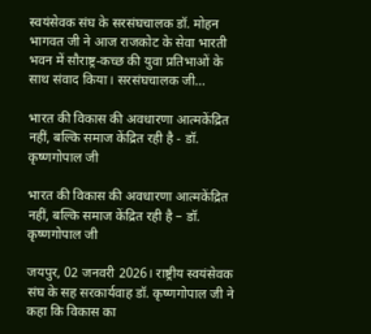स्वयंसेवक संघ के सरसंघचालक डॉ. मोहन भागवत जी ने आज राजकोट के सेवा भारती भवन में सौराष्ट्र-कच्छ की युवा प्रतिभाओं के साथ संवाद किया। सरसंघचालक जी…

भारत की विकास की अवधारणा आत्मकेंद्रित नहीं, बल्कि समाज केंद्रित रही है - डॉ. कृष्णगोपाल जी

भारत की विकास की अवधारणा आत्मकेंद्रित नहीं, बल्कि समाज केंद्रित रही है – डॉ. कृष्णगोपाल जी

जयपुर, 02 जनवरी 2026। राष्ट्रीय स्वयंसेवक संघ के सह सरकार्यवाह डॉ. कृष्णगोपाल जी ने कहा कि विकास का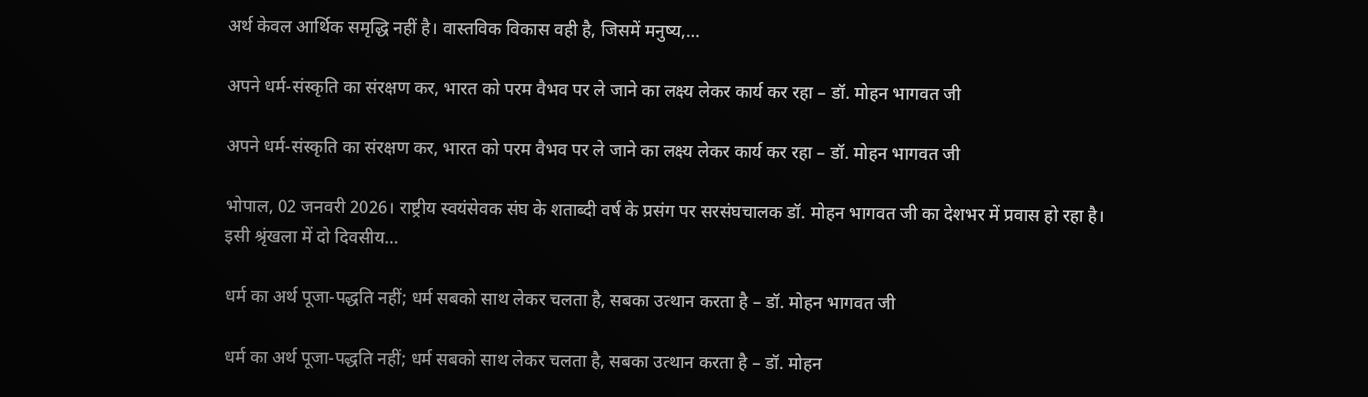अर्थ केवल आर्थिक समृद्धि नहीं है। वास्तविक विकास वही है, जिसमें मनुष्य,…

अपने धर्म-संस्कृति का संरक्षण कर, भारत को परम वैभव पर ले जाने का लक्ष्य लेकर कार्य कर रहा – डॉ. मोहन भागवत जी

अपने धर्म-संस्कृति का संरक्षण कर, भारत को परम वैभव पर ले जाने का लक्ष्य लेकर कार्य कर रहा – डॉ. मोहन भागवत जी

भोपाल, 02 जनवरी 2026। राष्ट्रीय स्वयंसेवक संघ के शताब्दी वर्ष के प्रसंग पर सरसंघचालक डॉ. मोहन भागवत जी का देशभर में प्रवास हो रहा है। इसी श्रृंखला में दो दिवसीय…

धर्म का अर्थ पूजा-पद्धति नहीं; धर्म सबको साथ लेकर चलता है, सबका उत्थान करता है – डॉ. मोहन भागवत जी

धर्म का अर्थ पूजा-पद्धति नहीं; धर्म सबको साथ लेकर चलता है, सबका उत्थान करता है – डॉ. मोहन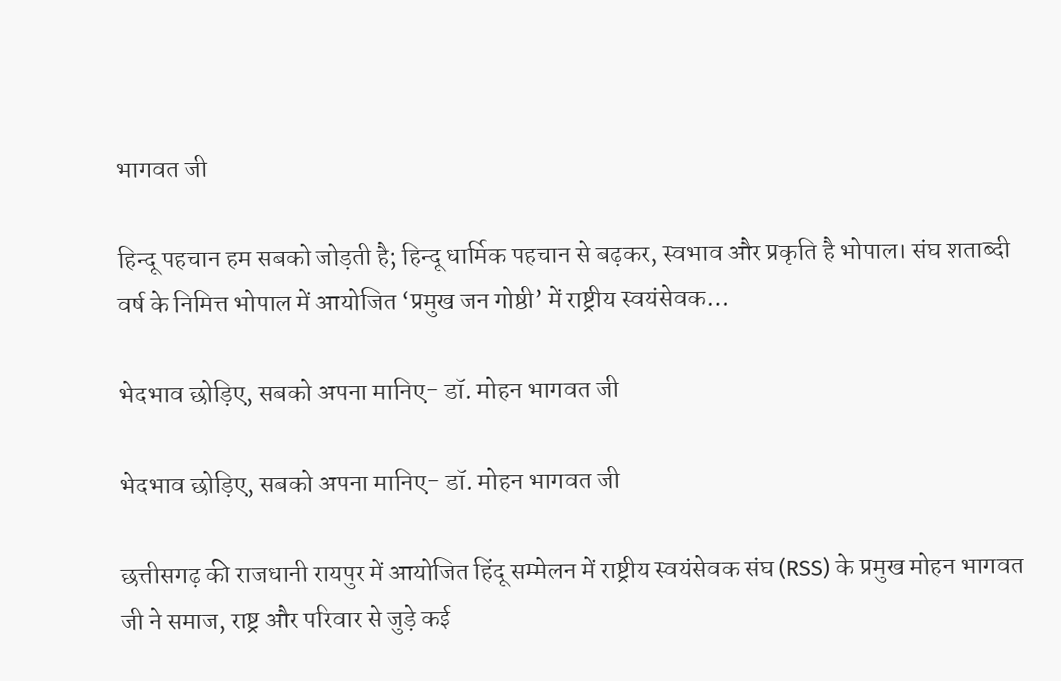भागवत जी

हिन्दू पहचान हम सबको जोड़ती है; हिन्दू धार्मिक पहचान से बढ़कर, स्वभाव और प्रकृति है भोपाल। संघ शताब्दी वर्ष के निमित्त भोपाल में आयोजित ‘प्रमुख जन गोष्ठी’ में राष्ट्रीय स्वयंसेवक…

भेदभाव छोड़िए, सबको अपना मानिए- डॉ. मोहन भागवत जी

भेदभाव छोड़िए, सबको अपना मानिए- डॉ. मोहन भागवत जी

छत्तीसगढ़ की राजधानी रायपुर में आयोजित हिंदू सम्मेलन में राष्ट्रीय स्वयंसेवक संघ (RSS) के प्रमुख मोहन भागवत जी ने समाज, राष्ट्र और परिवार से जुड़े कई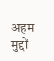अहम मुद्दों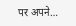पर अपने…